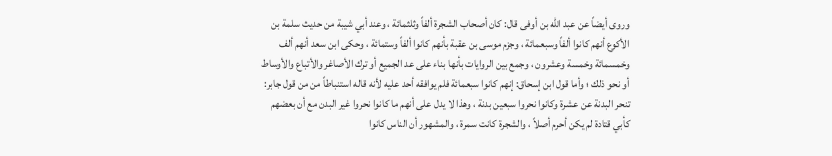وروى أيضاً عن عبد الله بن أوفى قال: كان أصحاب الشجرة ألفاً وثلثمائة ، وعند أبي شيبة من حديث سلمة بن الأكوع أنهم كانوا ألفاً وسبعمائة ، وجزم موسى بن عقبة بأنهم كانوا ألفاً وستمائة ، وحكى ابن سعد أنهم ألف وخمسمائة وخمسة وعشرون ، وجمع بين الروايات بأنها بناء على عد الجميع أو ترك الأصاغر والأتباع والأوساط أو نحو ذلك ؛ وأما قول ابن إسحاق: إنهم كانوا سبعمائة فلم يوافقه أحد عليه لأنه قاله استنباطاً من من قول جابر: تنحر البدنة عن عشرة وكانوا نحروا سبعين بدنة ، وهذا لا يدل على أنهم ما كانوا نحروا غير البدن مع أن بعضهم كأبي قتادة لم يكن أحرم أصلاً ، والشجرة كانت سمرة ، والمشهور أن الناس كانوا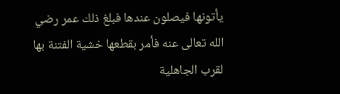يأتونها فيصلون عندها فبلغ ذلك عمر رضي الله تعالى عنه فأمر بقطعها خشية الفتنة بها لقرب الجاهلية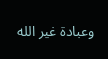وعبادة غير الله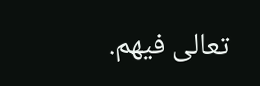تعالى فيهم.